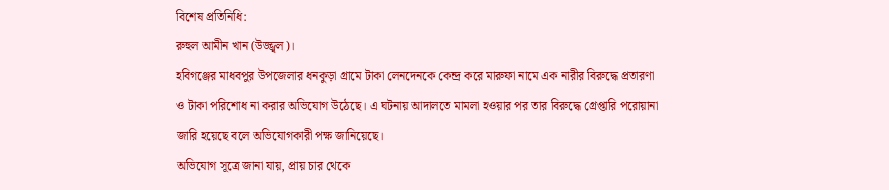বিশেষ প্রতিনিধি:
রুহুল আমীন খান (উজ্জ্বল)।
হবিগঞ্জের মাধবপুর উপজেলার ধনকুড়া গ্রামে টাকা লেনদেনকে কেন্দ্র করে মারুফা নামে এক নারীর বিরুদ্ধে প্রতারণা ও টাকা পরিশোধ না করার অভিযোগ উঠেছে। এ ঘটনায় আদালতে মামলা হওয়ার পর তার বিরুদ্ধে গ্রেপ্তারি পরোয়ানা জারি হয়েছে বলে অভিযোগকারী পক্ষ জানিয়েছে।
অভিযোগ সূত্রে জানা যায়, প্রায় চার থেকে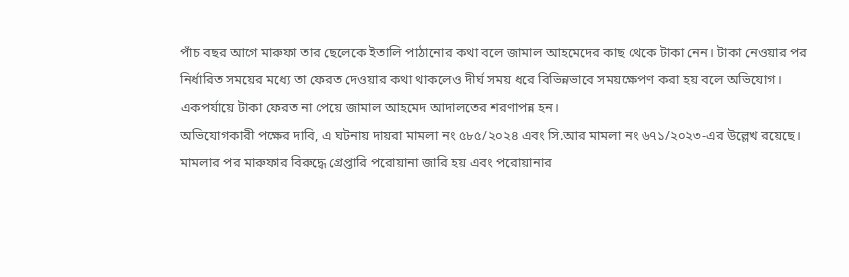পাঁচ বছর আগে মারুফা তার ছেলেকে ইতালি পাঠানোর কথা বলে জামাল আহমেদের কাছ থেকে টাকা নেন। টাকা নেওয়ার পর নির্ধারিত সময়ের মধ্যে তা ফেরত দেওয়ার কথা থাকলেও দীর্ঘ সময় ধরে বিভিন্নভাবে সময়ক্ষেপণ করা হয় বলে অভিযোগ। একপর্যায়ে টাকা ফেরত না পেয়ে জামাল আহমেদ আদালতের শরণাপন্ন হন।
অভিযোগকারী পক্ষের দাবি, এ ঘটনায় দায়রা মামলা নং ৫৮৫/২০২৪ এবং সি.আর মামলা নং ৬৭১/২০২৩-এর উল্লেখ রয়েছে। মামলার পর মারুফার বিরুদ্ধে গ্রেপ্তারি পরোয়ানা জারি হয় এবং পরোয়ানার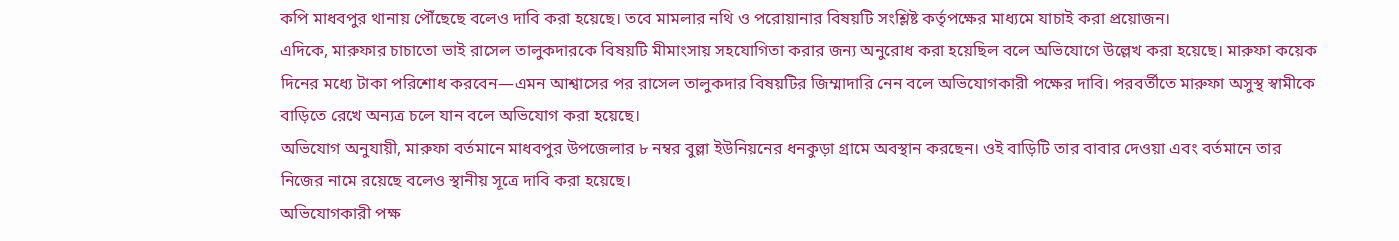কপি মাধবপুর থানায় পৌঁছেছে বলেও দাবি করা হয়েছে। তবে মামলার নথি ও পরোয়ানার বিষয়টি সংশ্লিষ্ট কর্তৃপক্ষের মাধ্যমে যাচাই করা প্রয়োজন।
এদিকে, মারুফার চাচাতো ভাই রাসেল তালুকদারকে বিষয়টি মীমাংসায় সহযোগিতা করার জন্য অনুরোধ করা হয়েছিল বলে অভিযোগে উল্লেখ করা হয়েছে। মারুফা কয়েক দিনের মধ্যে টাকা পরিশোধ করবেন—এমন আশ্বাসের পর রাসেল তালুকদার বিষয়টির জিম্মাদারি নেন বলে অভিযোগকারী পক্ষের দাবি। পরবর্তীতে মারুফা অসুস্থ স্বামীকে বাড়িতে রেখে অন্যত্র চলে যান বলে অভিযোগ করা হয়েছে।
অভিযোগ অনুযায়ী, মারুফা বর্তমানে মাধবপুর উপজেলার ৮ নম্বর বুল্লা ইউনিয়নের ধনকুড়া গ্রামে অবস্থান করছেন। ওই বাড়িটি তার বাবার দেওয়া এবং বর্তমানে তার নিজের নামে রয়েছে বলেও স্থানীয় সূত্রে দাবি করা হয়েছে।
অভিযোগকারী পক্ষ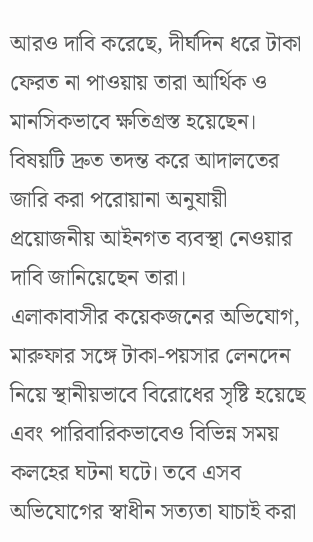আরও দাবি করেছে, দীর্ঘদিন ধরে টাকা ফেরত না পাওয়ায় তারা আর্থিক ও মানসিকভাবে ক্ষতিগ্রস্ত হয়েছেন। বিষয়টি দ্রুত তদন্ত করে আদালতের জারি করা পরোয়ানা অনুযায়ী প্রয়োজনীয় আইনগত ব্যবস্থা নেওয়ার দাবি জানিয়েছেন তারা।
এলাকাবাসীর কয়েকজনের অভিযোগ, মারুফার সঙ্গে টাকা-পয়সার লেনদেন নিয়ে স্থানীয়ভাবে বিরোধের সৃষ্টি হয়েছে এবং পারিবারিকভাবেও বিভিন্ন সময় কলহের ঘটনা ঘটে। তবে এসব অভিযোগের স্বাধীন সত্যতা যাচাই করা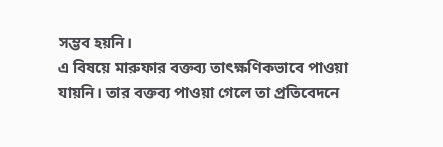সম্ভব হয়নি।
এ বিষয়ে মারুফার বক্তব্য তাৎক্ষণিকভাবে পাওয়া যায়নি। তার বক্তব্য পাওয়া গেলে তা প্রতিবেদনে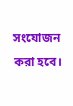সংযোজন করা হবে।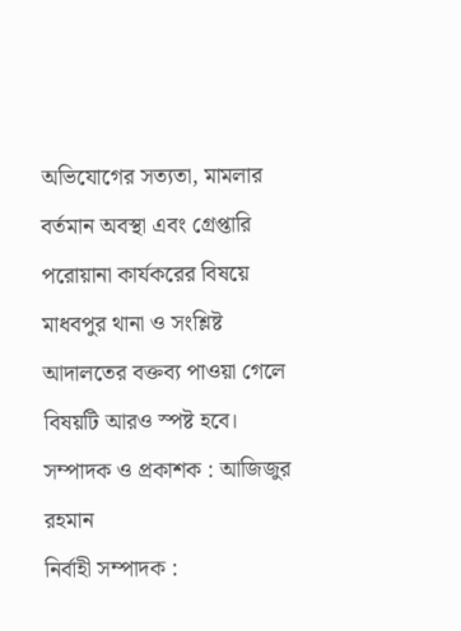অভিযোগের সত্যতা, মামলার বর্তমান অবস্থা এবং গ্রেপ্তারি পরোয়ানা কার্যকরের বিষয়ে মাধবপুর থানা ও সংশ্লিষ্ট আদালতের বক্তব্য পাওয়া গেলে বিষয়টি আরও স্পষ্ট হবে।
সম্পাদক ও প্রকাশক : আজিজুর
রহমান
নির্বাহী সম্পাদক :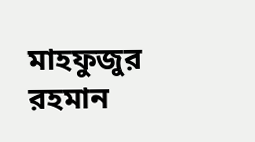মাহফুজুর
রহমান